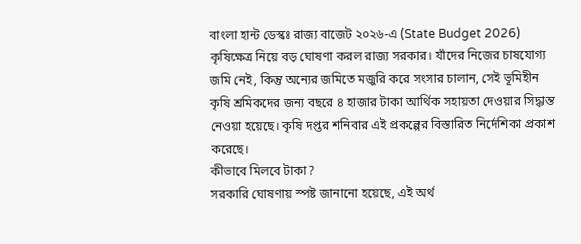বাংলা হান্ট ডেস্কঃ রাজ্য বাজেট ২০২৬-এ (State Budget 2026) কৃষিক্ষেত্র নিয়ে বড় ঘোষণা করল রাজ্য সরকার। যাঁদের নিজের চাষযোগ্য জমি নেই, কিন্তু অন্যের জমিতে মজুরি করে সংসার চালান, সেই ভূমিহীন কৃষি শ্রমিকদের জন্য বছরে ৪ হাজার টাকা আর্থিক সহায়তা দেওয়ার সিদ্ধান্ত নেওয়া হয়েছে। কৃষি দপ্তর শনিবার এই প্রকল্পের বিস্তারিত নির্দেশিকা প্রকাশ করেছে।
কীভাবে মিলবে টাকা?
সরকারি ঘোষণায় স্পষ্ট জানানো হয়েছে, এই অর্থ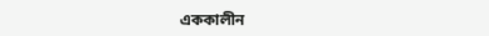এককালীন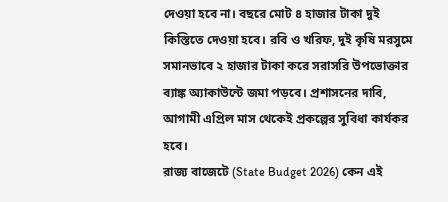দেওয়া হবে না। বছরে মোট ৪ হাজার টাকা দুই কিস্তিতে দেওয়া হবে। রবি ও খরিফ, দুই কৃষি মরসুমে সমানভাবে ২ হাজার টাকা করে সরাসরি উপভোক্তার ব্যাঙ্ক অ্যাকাউন্টে জমা পড়বে। প্রশাসনের দাবি, আগামী এপ্রিল মাস থেকেই প্রকল্পের সুবিধা কার্যকর হবে।
রাজ্য বাজেটে (State Budget 2026) কেন এই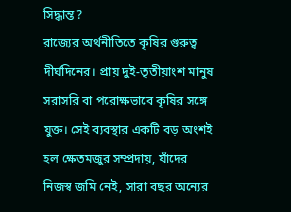সিদ্ধান্ত?
রাজ্যের অর্থনীতিতে কৃষির গুরুত্ব দীর্ঘদিনের। প্রায় দুই-তৃতীয়াংশ মানুষ সরাসরি বা পরোক্ষভাবে কৃষির সঙ্গে যুক্ত। সেই ব্যবস্থার একটি বড় অংশই হল ক্ষেতমজুর সম্প্রদায়, যাঁদের নিজস্ব জমি নেই, সারা বছর অন্যের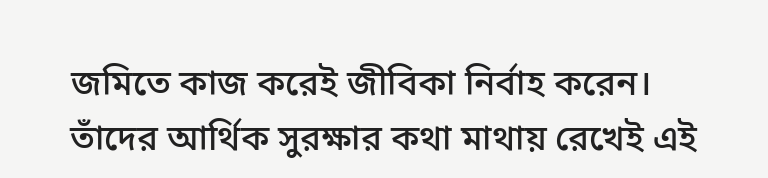জমিতে কাজ করেই জীবিকা নির্বাহ করেন। তাঁদের আর্থিক সুরক্ষার কথা মাথায় রেখেই এই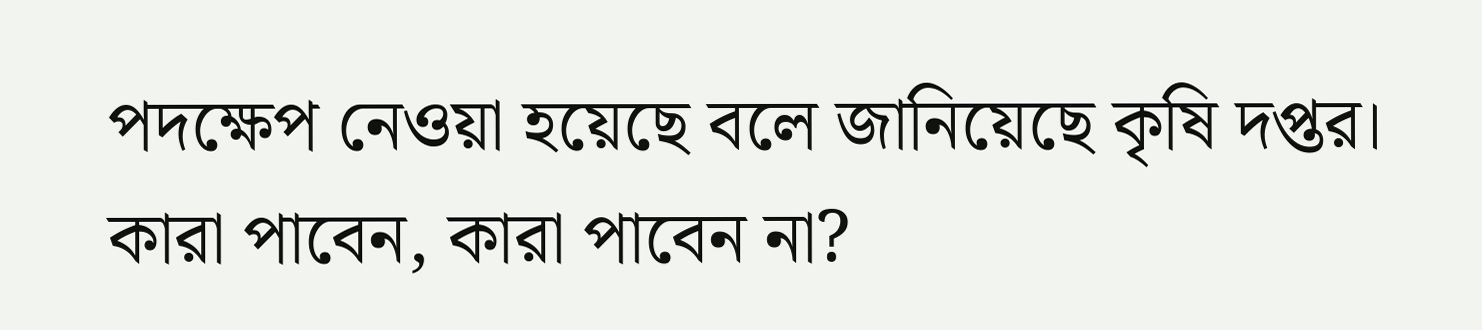পদক্ষেপ নেওয়া হয়েছে বলে জানিয়েছে কৃষি দপ্তর।
কারা পাবেন, কারা পাবেন না?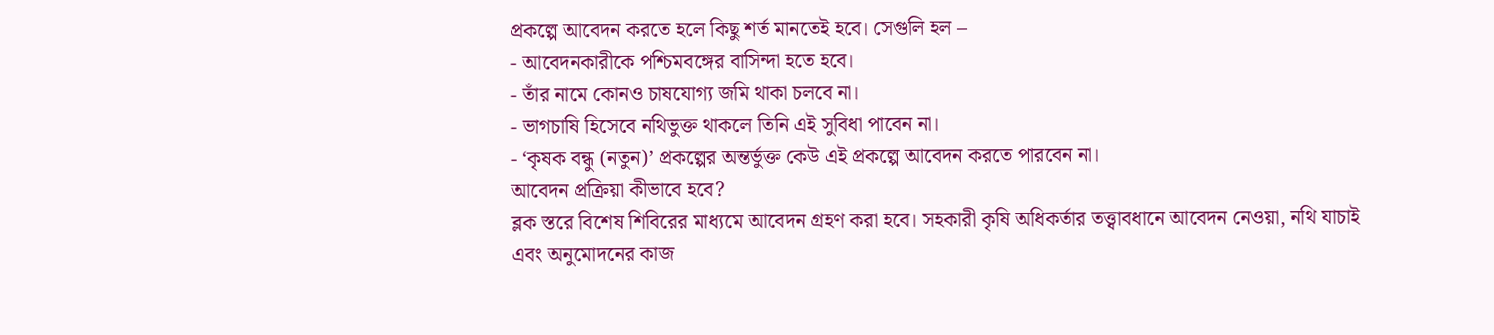প্রকল্পে আবেদন করতে হলে কিছু শর্ত মানতেই হবে। সেগুলি হল –
- আবেদনকারীকে পশ্চিমবঙ্গের বাসিন্দা হতে হবে।
- তাঁর নামে কোনও চাষযোগ্য জমি থাকা চলবে না।
- ভাগচাষি হিসেবে নথিভুক্ত থাকলে তিনি এই সুবিধা পাবেন না।
- ‘কৃষক বন্ধু (নতুন)’ প্রকল্পের অন্তর্ভুক্ত কেউ এই প্রকল্পে আবেদন করতে পারবেন না।
আবেদন প্রক্রিয়া কীভাবে হবে?
ব্লক স্তরে বিশেষ শিবিরের মাধ্যমে আবেদন গ্রহণ করা হবে। সহকারী কৃষি অধিকর্তার তত্ত্বাবধানে আবেদন নেওয়া, নথি যাচাই এবং অনুমোদনের কাজ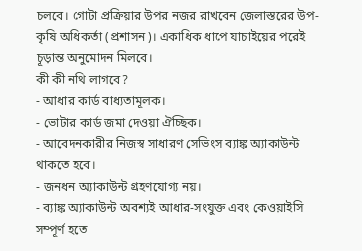চলবে। গোটা প্রক্রিয়ার উপর নজর রাখবেন জেলাস্তরের উপ-কৃষি অধিকর্তা (প্রশাসন)। একাধিক ধাপে যাচাইয়ের পরেই চূড়ান্ত অনুমোদন মিলবে।
কী কী নথি লাগবে?
- আধার কার্ড বাধ্যতামূলক।
- ভোটার কার্ড জমা দেওয়া ঐচ্ছিক।
- আবেদনকারীর নিজস্ব সাধারণ সেভিংস ব্যাঙ্ক অ্যাকাউন্ট থাকতে হবে।
- জনধন অ্যাকাউন্ট গ্রহণযোগ্য নয়।
- ব্যাঙ্ক অ্যাকাউন্ট অবশ্যই আধার-সংযুক্ত এবং কেওয়াইসি সম্পূর্ণ হতে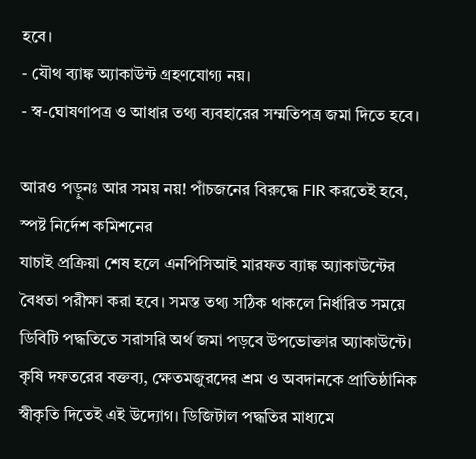হবে।
- যৌথ ব্যাঙ্ক অ্যাকাউন্ট গ্রহণযোগ্য নয়।
- স্ব-ঘোষণাপত্র ও আধার তথ্য ব্যবহারের সম্মতিপত্র জমা দিতে হবে।

আরও পড়ুনঃ আর সময় নয়! পাঁচজনের বিরুদ্ধে FIR করতেই হবে, স্পষ্ট নির্দেশ কমিশনের
যাচাই প্রক্রিয়া শেষ হলে এনপিসিআই মারফত ব্যাঙ্ক অ্যাকাউন্টের বৈধতা পরীক্ষা করা হবে। সমস্ত তথ্য সঠিক থাকলে নির্ধারিত সময়ে ডিবিটি পদ্ধতিতে সরাসরি অর্থ জমা পড়বে উপভোক্তার অ্যাকাউন্টে। কৃষি দফতরের বক্তব্য, ক্ষেতমজুরদের শ্রম ও অবদানকে প্রাতিষ্ঠানিক স্বীকৃতি দিতেই এই উদ্যোগ। ডিজিটাল পদ্ধতির মাধ্যমে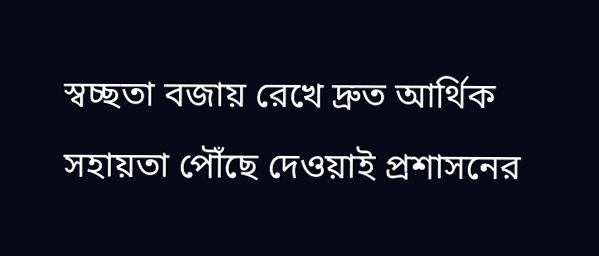স্বচ্ছতা বজায় রেখে দ্রুত আর্থিক সহায়তা পৌঁছে দেওয়াই প্রশাসনের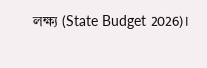লক্ষ্য (State Budget 2026)।